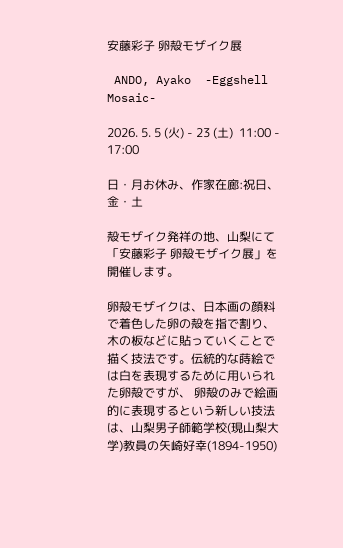安藤彩子 卵殻モザイク展

 ANDO, Ayako  -Eggshell Mosaic-

2026. 5. 5 (火) - 23 (土)  11:00 - 17:00

日・月お休み、作家在廊:祝日、金・土

殻モザイク発祥の地、山梨にて「安藤彩子 卵殻モザイク展」を開催します。

卵殻モザイクは、日本画の顔料で着色した卵の殻を指で割り、木の板などに貼っていくことで描く技法です。伝統的な蒔絵では白を表現するために用いられた卵殻ですが、 卵殻のみで絵画的に表現するという新しい技法は、山梨男子師範学校(現山梨大学)教員の矢崎好幸(1894-1950)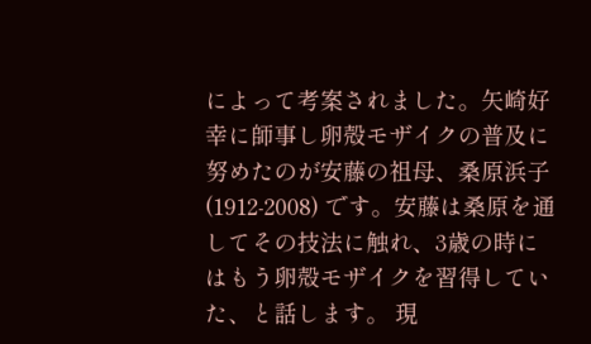によって考案されました。矢崎好幸に師事し卵殻モザイクの普及に努めたのが安藤の祖母、桑原浜子(1912-2008) です。安藤は桑原を通してその技法に触れ、3歳の時にはもう卵殻モザイクを習得してい た、と話します。 現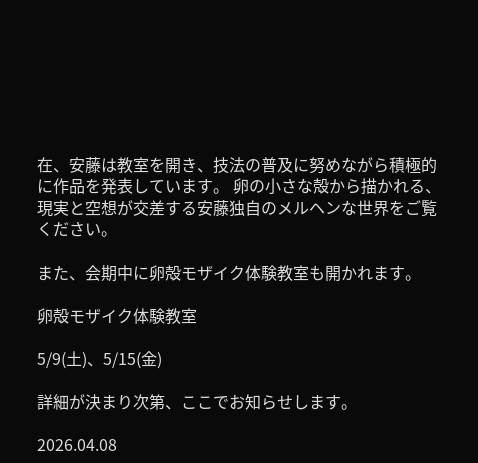在、安藤は教室を開き、技法の普及に努めながら積極的に作品を発表しています。 卵の小さな殻から描かれる、現実と空想が交差する安藤独自のメルヘンな世界をご覧ください。

また、会期中に卵殻モザイク体験教室も開かれます。

卵殻モザイク体験教室

5/9(土)、5/15(金)

詳細が決まり次第、ここでお知らせします。

2026.04.08